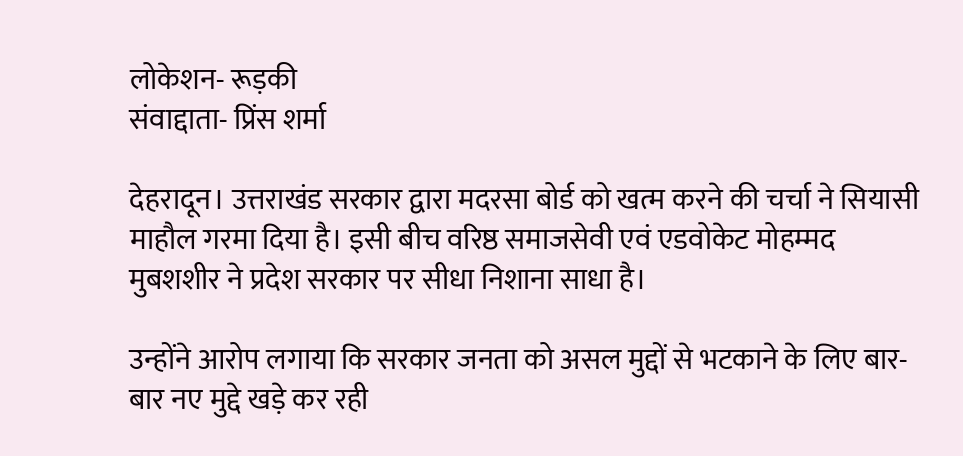लोकेशन- रूड़की
संवाद्दाता- प्रिंस शर्मा

देहरादून। उत्तराखंड सरकार द्वारा मदरसा बोर्ड को खत्म करने की चर्चा ने सियासी माहौल गरमा दिया है। इसी बीच वरिष्ठ समाजसेवी एवं एडवोकेट मोहम्मद मुबशशीर ने प्रदेश सरकार पर सीधा निशाना साधा है।

उन्होंने आरोप लगाया कि सरकार जनता को असल मुद्दों से भटकाने के लिए बार-बार नए मुद्दे खड़े कर रही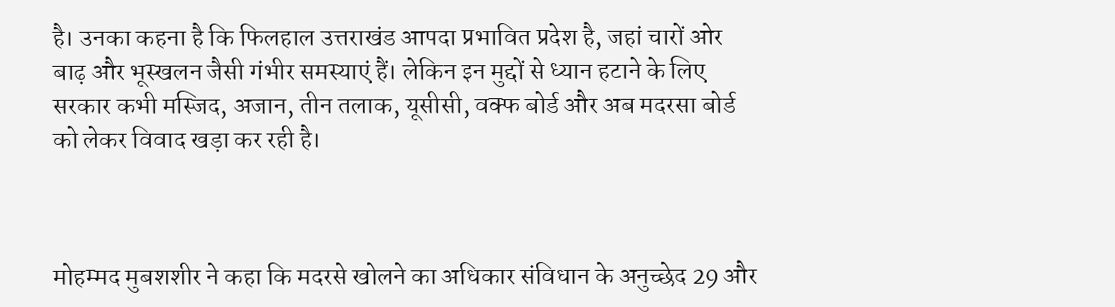है। उनका कहना है कि फिलहाल उत्तराखंड आपदा प्रभावित प्रदेश है, जहां चारों ओर बाढ़ और भूस्खलन जैसी गंभीर समस्याएं हैं। लेकिन इन मुद्दों से ध्यान हटाने के लिए सरकार कभी मस्जिद, अजान, तीन तलाक, यूसीसी, वक्फ बोर्ड और अब मदरसा बोर्ड को लेकर विवाद खड़ा कर रही है।



मोहम्मद मुबशशीर ने कहा कि मदरसे खोलने का अधिकार संविधान के अनुच्छेद 29 और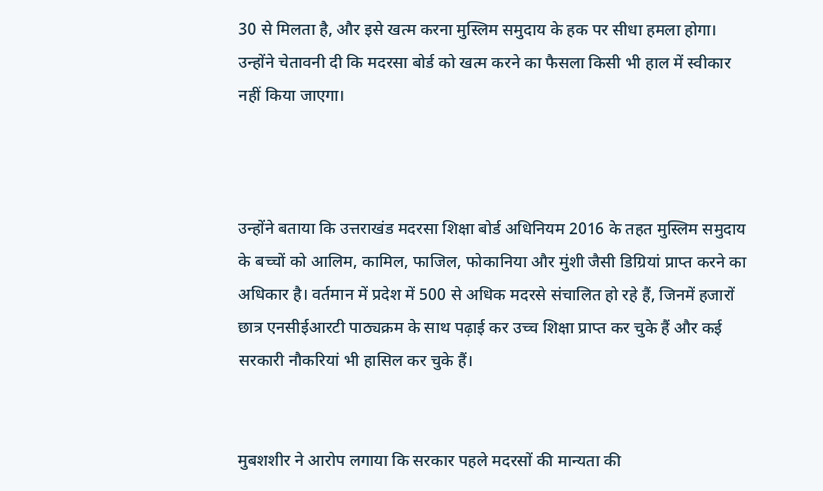30 से मिलता है, और इसे खत्म करना मुस्लिम समुदाय के हक पर सीधा हमला होगा। उन्होंने चेतावनी दी कि मदरसा बोर्ड को खत्म करने का फैसला किसी भी हाल में स्वीकार नहीं किया जाएगा।



उन्होंने बताया कि उत्तराखंड मदरसा शिक्षा बोर्ड अधिनियम 2016 के तहत मुस्लिम समुदाय के बच्चों को आलिम, कामिल, फाजिल, फोकानिया और मुंशी जैसी डिग्रियां प्राप्त करने का अधिकार है। वर्तमान में प्रदेश में 500 से अधिक मदरसे संचालित हो रहे हैं, जिनमें हजारों छात्र एनसीईआरटी पाठ्यक्रम के साथ पढ़ाई कर उच्च शिक्षा प्राप्त कर चुके हैं और कई सरकारी नौकरियां भी हासिल कर चुके हैं।


मुबशशीर ने आरोप लगाया कि सरकार पहले मदरसों की मान्यता की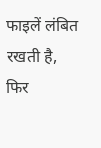फाइलें लंबित रखती है, फिर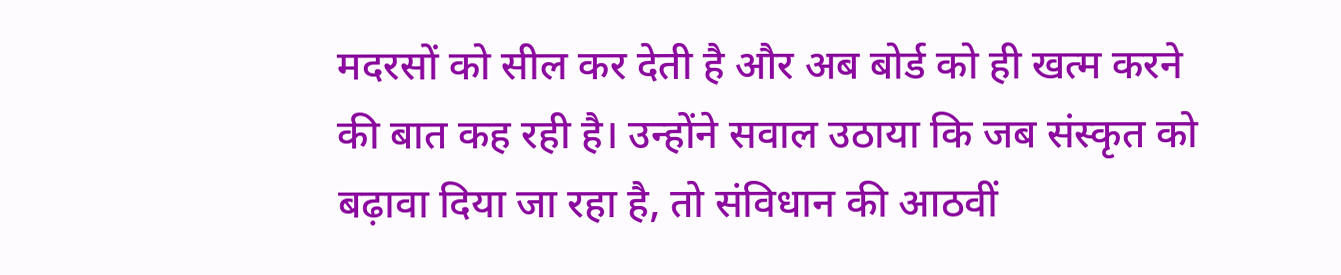मदरसों को सील कर देती है और अब बोर्ड को ही खत्म करने की बात कह रही है। उन्होंने सवाल उठाया कि जब संस्कृत को बढ़ावा दिया जा रहा है, तो संविधान की आठवीं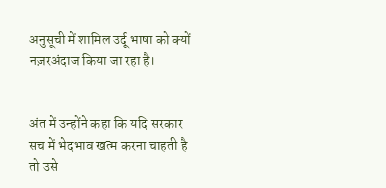अनुसूची में शामिल उर्दू भाषा को क्यों नज़रअंदाज किया जा रहा है।


अंत में उन्होंने कहा कि यदि सरकार सच में भेदभाव खत्म करना चाहती है तो उसे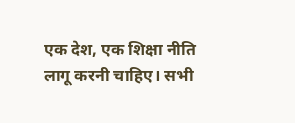एक देश, एक शिक्षा नीति लागू करनी चाहिए। सभी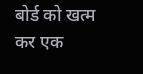बोर्ड को खत्म कर एक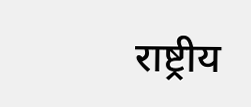राष्ट्रीय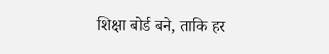शिक्षा बोर्ड बने, ताकि हर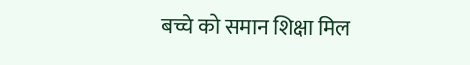बच्चे को समान शिक्षा मिल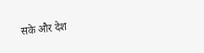सके और देश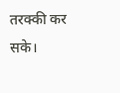तरक्की कर सके।